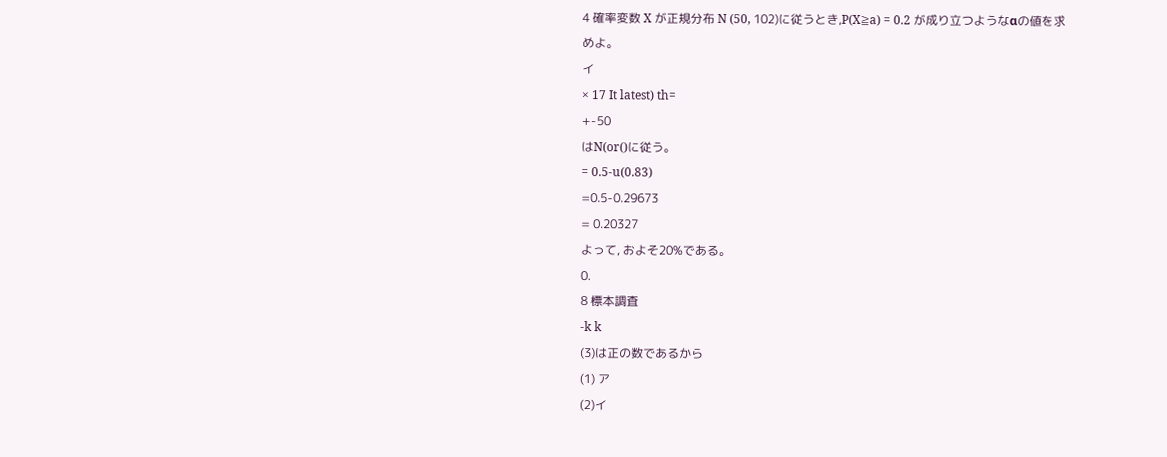4 確率変数 X が正規分布 N (50, 102)に従うとき,P(X≧a) = 0.2 が成り立つようなαの値を求
めよ。
イ
× 17 It latest) th=
+-50
はN(or()に従う。
= 0.5-u(0.83)
=0.5-0.29673
= 0.20327
よって, およそ20%である。
0.
8 標本調査
-k k
(3)は正の数であるから
(1) ア
(2)イ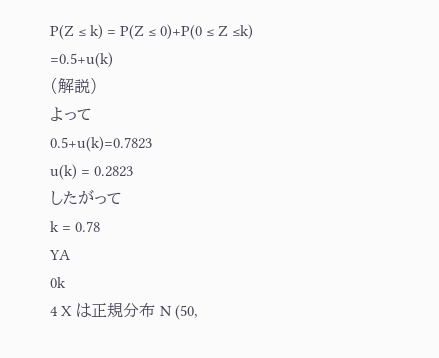P(Z ≤ k) = P(Z ≤ 0)+P(0 ≤ Z ≤k)
=0.5+u(k)
(解説)
よって
0.5+u(k)=0.7823
u(k) = 0.2823
したがって
k = 0.78
YA
0k
4 X は正規分布 N (50,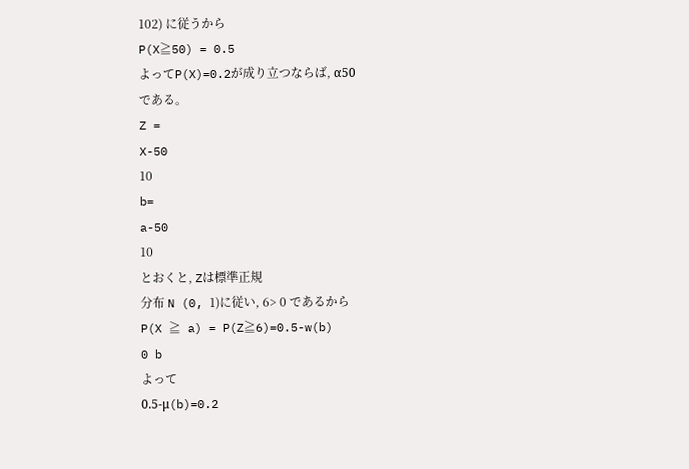102) に従うから
P(X≧50) = 0.5
よってP(X)=0.2が成り立つならば, α50
である。
Z =
X-50
10
b=
a-50
10
とおくと, Zは標準正規
分布 N (0, 1)に従い, 6> 0 であるから
P(X ≧ a) = P(Z≧6)=0.5-w(b)
0 b
よって
0.5-μ(b)=0.2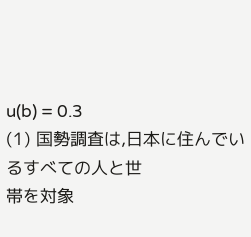u(b) = 0.3
(1) 国勢調査は,日本に住んでいるすべての人と世
帯を対象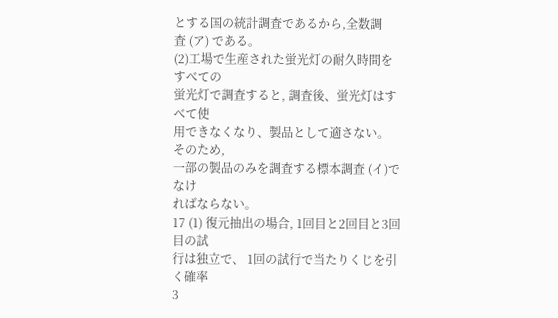とする国の統計調査であるから,全数調
査 (ア) である。
(2)工場で生産された蛍光灯の耐久時間をすべての
蛍光灯で調査すると, 調査後、蛍光灯はすべて使
用できなくなり、製品として適さない。 そのため,
一部の製品のみを調査する標本調査 (イ)でなけ
ればならない。
17 (1) 復元抽出の場合, 1回目と2回目と3回目の試
行は独立で、 1回の試行で当たりくじを引く確率
3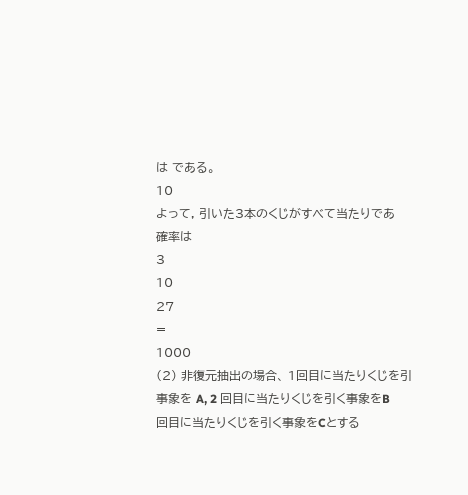は である。
10
よって, 引いた3本のくじがすべて当たりであ
確率は
3
10
27
=
1000
(2) 非復元抽出の場合、 1回目に当たりくじを引
事象を A, 2 回目に当たりくじを引く事象をB
回目に当たりくじを引く事象をCとする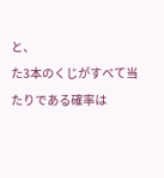と、
た3本のくじがすべて当たりである確率は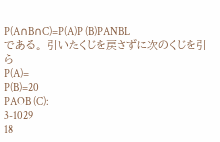P(A∩B∩C)=P(A)P (B)PANBL
である。 引いたくじを戻さずに次のくじを引
ら
P(A)=
P(B)=20
PAOB (C):
3-1029
18